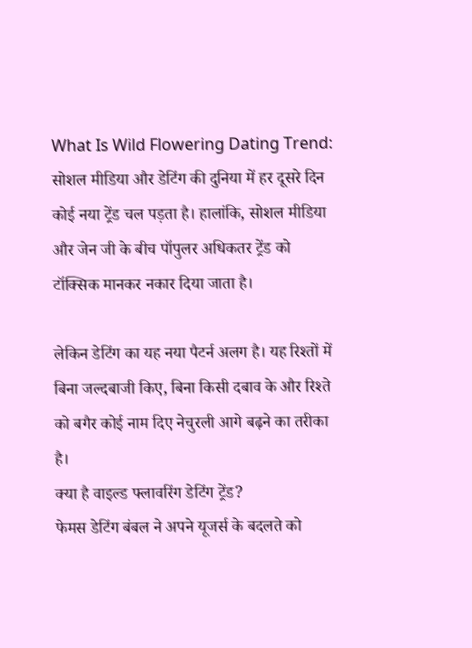What Is Wild Flowering Dating Trend: सोशल मीडिया और डेटिंग की दुनिया में हर दूसरे दिन कोई नया ट्रेंड चल पड़ता है। हालांकि, सोशल मीडिया और जेन जी के बीच पॉपुलर अधिकतर ट्रेंड को टॉक्सिक मानकर नकार दिया जाता है।

लेकिन डेटिंग का यह नया पैटर्न अलग है। यह रिश्तों में बिना जल्दबाजी किए, बिना किसी दबाव के और रिश्ते को बगैर कोई नाम दिए नेचुरली आगे बढ़ने का तरीका है।
क्या है वाइल्ड फ्लावरिंग डेटिंग ट्रेंड?
फेमस डेटिंग बंबल ने अपने यूजर्स के बदलते को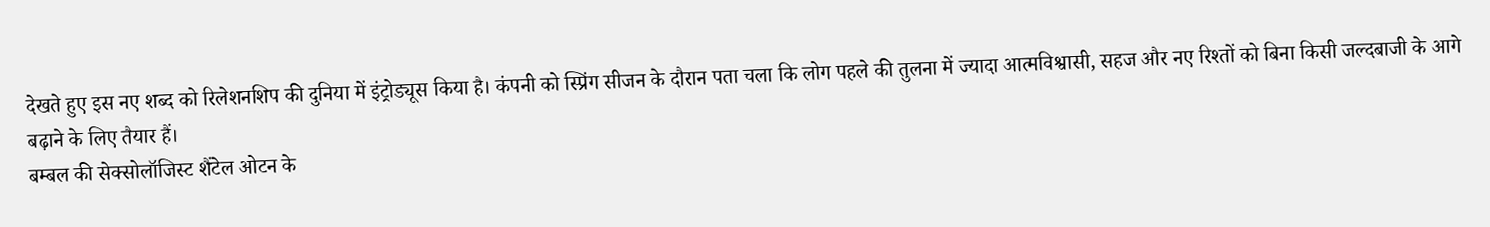देखते हुए इस नए शब्द को रिलेशनशिप की दुनिया में इंट्रोड्यूस किया है। कंपनी को स्प्रिंग सीजन के दौरान पता चला कि लोग पहले की तुलना में ज्यादा आत्मविश्वासी, सहज और नए रिश्तों को बिना किसी जल्दबाजी के आगे बढ़ाने के लिए तैयार हैं।
बम्बल की सेक्सोलॉजिस्ट शैंटेल ओटन के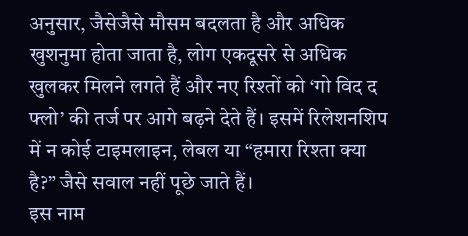अनुसार, जैसेजैसे मौसम बदलता है और अधिक खुशनुमा होता जाता है, लोग एकदूसरे से अधिक खुलकर मिलने लगते हैं और नए रिश्तों को ‘गो विद द फ्लो’ की तर्ज पर आगे बढ़ने देते हैं। इसमें रिलेशनशिप में न कोई टाइमलाइन, लेबल या “हमारा रिश्ता क्या है?” जैसे सवाल नहीं पूछे जाते हैं।
इस नाम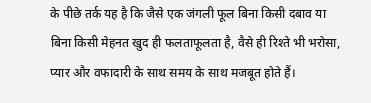के पीछे तर्क यह है कि जैसे एक जंगली फूल बिना किसी दबाव या बिना किसी मेहनत खुद ही फलताफूलता है, वैसे ही रिश्ते भी भरोसा, प्यार और वफादारी के साथ समय के साथ मजबूत होते हैं।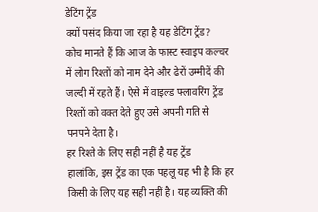डेटिंग ट्रेंड
क्यों पसंद किया जा रहा है यह डेटिंग ट्रेंड?
कोच मानते हैं कि आज के फास्ट स्वाइप कल्चर में लोग रिश्तों को नाम देने और ढेरों उम्मीदें की जल्दी में रहते हैं। ऐसे में वाइल्ड फ्लावरिंग ट्रेंड रिश्तों को वक्त देते हुए उसे अपनी गति से पनपने देता है।
हर रिश्ते के लिए सही नहीं है यह ट्रेंड
हालांकि, इस ट्रेंड का एक पहलू यह भी है कि हर किसी के लिए यह सही नहीं है। यह व्यक्ति की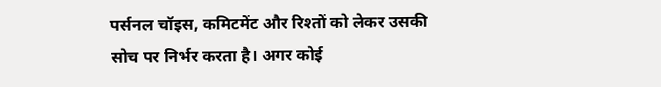पर्सनल चॉइस, कमिटमेंट और रिश्तों को लेकर उसकी सोच पर निर्भर करता है। अगर कोई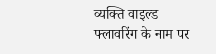व्यक्ति वाइल्ड फ्लावरिंग के नाम पर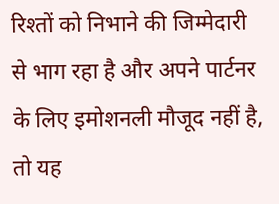रिश्तों को निभाने की जिम्मेदारी से भाग रहा है और अपने पार्टनर के लिए इमोशनली मौजूद नहीं है, तो यह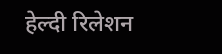हेल्दी रिलेशन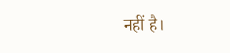नहीं है।